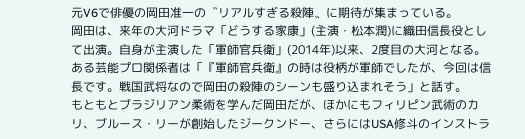元V6で俳優の岡田准一の〝リアルすぎる殺陣〟に期待が集まっている。
岡田は、来年の大河ドラマ「どうする家康」(主演・松本潤)に織田信長役として出演。自身が主演した「軍師官兵衛」(2014年)以来、2度目の大河となる。
ある芸能プロ関係者は「『軍師官兵衛』の時は役柄が軍師でしたが、今回は信長です。戦国武将なので岡田の殺陣のシーンも盛り込まれそう」と話す。
もともとブラジリアン柔術を学んだ岡田だが、ほかにもフィリピン武術のカリ、ブルース・リーが創始したジークンドー、さらにはUSA修斗のインストラ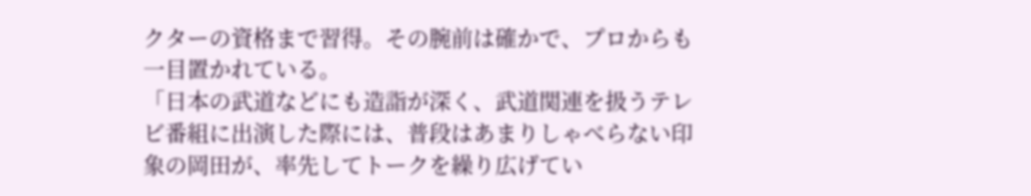クターの資格まで習得。その腕前は確かで、プロからも一目置かれている。
「日本の武道などにも造詣が深く、武道関連を扱うテレビ番組に出演した際には、普段はあまりしゃべらない印象の岡田が、率先してトークを繰り広げてい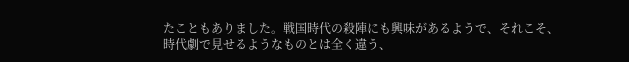たこともありました。戦国時代の殺陣にも興味があるようで、それこそ、時代劇で見せるようなものとは全く違う、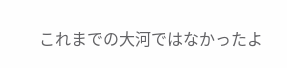これまでの大河ではなかったよ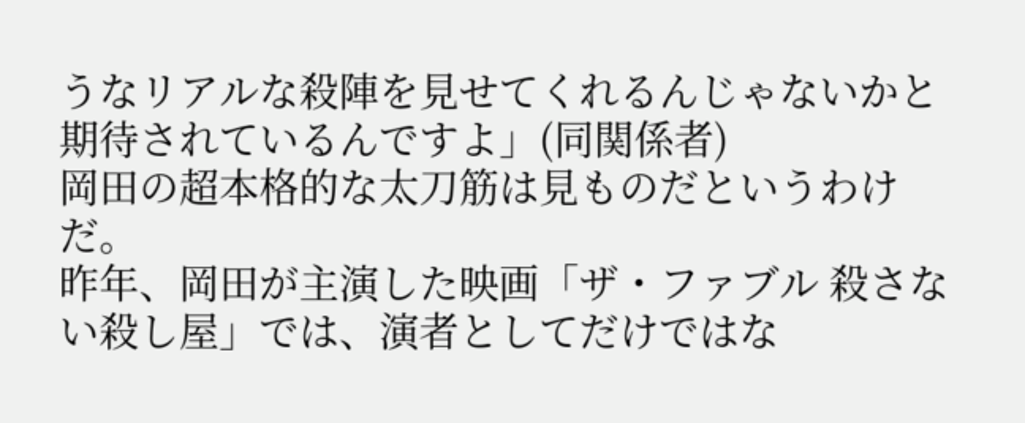うなリアルな殺陣を見せてくれるんじゃないかと期待されているんですよ」(同関係者)
岡田の超本格的な太刀筋は見ものだというわけだ。
昨年、岡田が主演した映画「ザ・ファブル 殺さない殺し屋」では、演者としてだけではな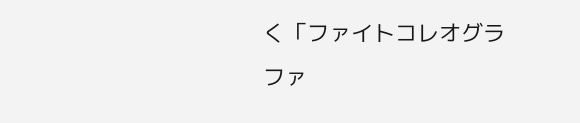く「ファイトコレオグラファ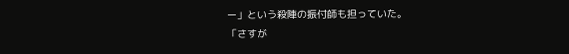ー」という殺陣の振付師も担っていた。
「さすが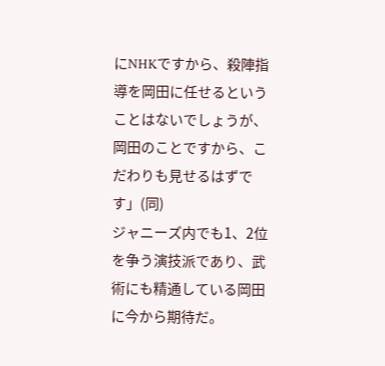にNHKですから、殺陣指導を岡田に任せるということはないでしょうが、岡田のことですから、こだわりも見せるはずです」(同)
ジャニーズ内でも1、2位を争う演技派であり、武術にも精通している岡田に今から期待だ。